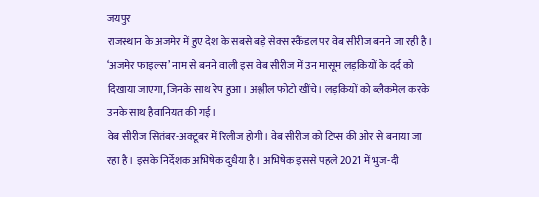जयपुर
राजस्थान के अजमेर में हुए देश के सबसे बड़े सेक्स स्कैंडल पर वेब सीरीज बनने जा रही है। ‘अजमेर फाइल्स’ नाम से बनने वाली इस वेब सीरीज में उन मासूम लड़कियों के दर्द को दिखाया जाएगा, जिनके साथ रेप हुआ। अश्लील फोटो खींचे। लड़कियों को ब्लैकमेल करके उनके साथ हैवानियत की गई।
वेब सीरीज सितंबर-अक्टूबर में रिलीज होगी। वेब सीरीज को टिप्स की ओर से बनाया जा रहा है। इसके निर्देशक अभिषेक दुधैया है। अभिषेक इससे पहले 2021 में भुज-दी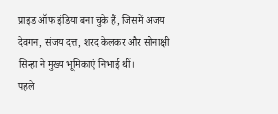प्राइड ऑफ इंडिया बना चुके हैं, जिसमें अजय देवगन, संजय दत्त, शरद केलकर और सोनाक्षी सिन्हा ने मुख्य भूमिकाएं निभाई थीं।
पहले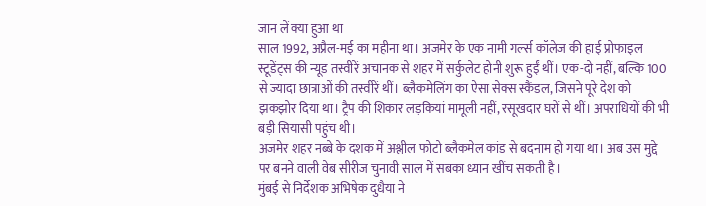जान लें क्या हुआ था
साल 1992, अप्रैल-मई का महीना था। अजमेर के एक नामी गर्ल्स कॉलेज की हाई प्रोफाइल स्टूडेंट्स की न्यूड तस्वीरें अचानक से शहर में सर्कुलेट होनी शुरू हुईं थीं। एक-दो नहीं, बल्कि 100 से ज्यादा छात्राओं की तस्वीरें थीं। ब्लैकमेलिंग का ऐसा सेक्स स्कैंडल, जिसने पूरे देश को झकझोर दिया था। ट्रैप की शिकार लड़कियां मामूली नहीं, रसूखदार घरों से थीं। अपराधियों की भी बड़ी सियासी पहुंच थी।
अजमेर शहर नब्बे के दशक में अश्लील फोटो ब्लैकमेल कांड से बदनाम हो गया था। अब उस मुद्दे पर बनने वाली वेब सीरीज चुनावी साल में सबका ध्यान खींच सकती है।
मुंबई से निर्देशक अभिषेक दुधैया ने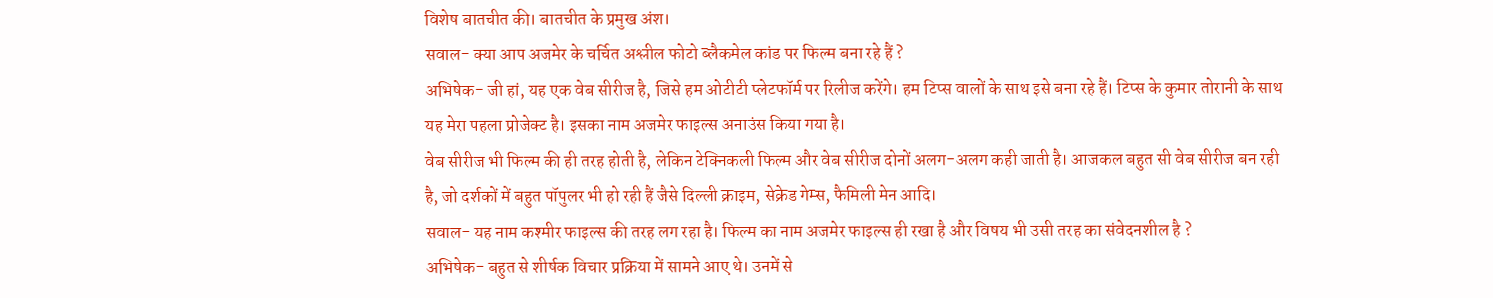विशेष बातचीत की। बातचीत के प्रमुख अंश।
सवाल- क्या आप अजमेर के चर्चित अश्लील फोटो ब्लैकमेल कांड पर फिल्म बना रहे हैं ?
अभिषेक- जी हां, यह एक वेब सीरीज है, जिसे हम ओटीटी प्लेटफॉर्म पर रिलीज करेंगे। हम टिप्स वालों के साथ इसे बना रहे हैं। टिप्स के कुमार तोरानी के साथ यह मेरा पहला प्रोजेक्ट है। इसका नाम अजमेर फाइल्स अनाउंस किया गया है।
वेब सीरीज भी फिल्म की ही तरह होती है, लेकिन टेक्निकली फिल्म और वेब सीरीज दोनों अलग-अलग कही जाती है। आजकल बहुत सी वेब सीरीज बन रही है, जो दर्शकों में बहुत पॉपुलर भी हो रही हैं जैसे दिल्ली क्राइम, सेक्रेड गेम्स, फैमिली मेन आदि।
सवाल- यह नाम कश्मीर फाइल्स की तरह लग रहा है। फिल्म का नाम अजमेर फाइल्स ही रखा है और विषय भी उसी तरह का संवेदनशील है ?
अभिषेक- बहुत से शीर्षक विचार प्रक्रिया में सामने आए थे। उनमें से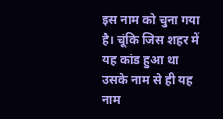इस नाम को चुना गया है। चूंकि जिस शहर में यह कांड हुआ था उसके नाम से ही यह नाम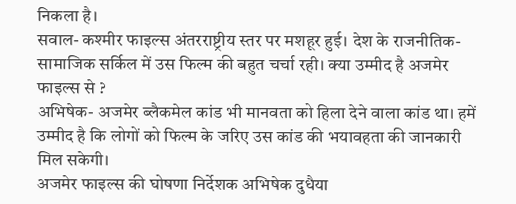निकला है।
सवाल- कश्मीर फाइल्स अंतरराष्ट्रीय स्तर पर मशहूर हुई। देश के राजनीतिक-सामाजिक सर्किल में उस फिल्म की बहुत चर्चा रही। क्या उम्मीद है अजमेर फाइल्स से ?
अभिषेक- अजमेर ब्लैकमेल कांड भी मानवता को हिला देने वाला कांड था। हमें उम्मीद है कि लोगों को फिल्म के जरिए उस कांड की भयावहता की जानकारी मिल सकेगी।
अजमेर फाइल्स की घोषणा निर्देशक अभिषेक दुधैया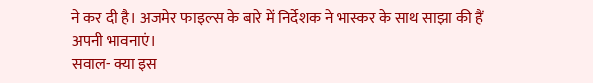ने कर दी है। अजमेर फाइल्स के बारे में निर्देशक ने भास्कर के साथ साझा की हैं अपनी भावनाएं।
सवाल- क्या इस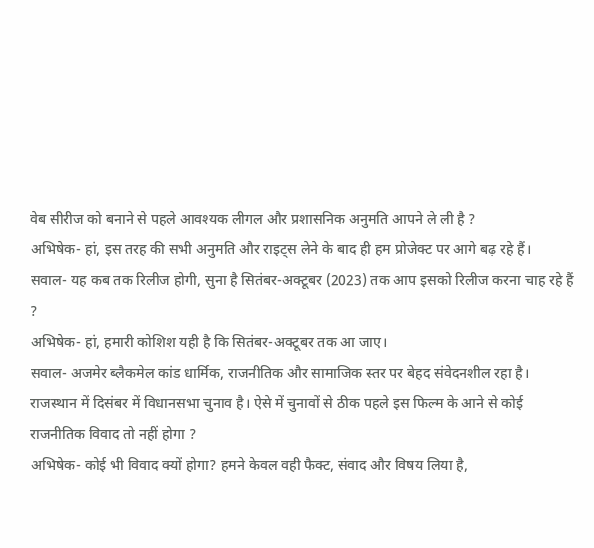वेब सीरीज को बनाने से पहले आवश्यक लीगल और प्रशासनिक अनुमति आपने ले ली है ?
अभिषेक- हां, इस तरह की सभी अनुमति और राइट्स लेने के बाद ही हम प्रोजेक्ट पर आगे बढ़ रहे हैं।
सवाल- यह कब तक रिलीज होगी, सुना है सितंबर-अक्टूबर (2023) तक आप इसको रिलीज करना चाह रहे हैं ?
अभिषेक- हां, हमारी कोशिश यही है कि सितंबर-अक्टूबर तक आ जाए।
सवाल- अजमेर ब्लैकमेल कांड धार्मिक, राजनीतिक और सामाजिक स्तर पर बेहद संवेदनशील रहा है। राजस्थान में दिसंबर में विधानसभा चुनाव है। ऐसे में चुनावों से ठीक पहले इस फिल्म के आने से कोई राजनीतिक विवाद तो नहीं होगा ?
अभिषेक- कोई भी विवाद क्यों होगा? हमने केवल वही फैक्ट, संवाद और विषय लिया है,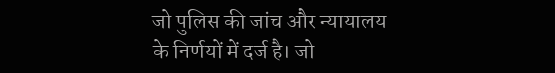जो पुलिस की जांच और न्यायालय के निर्णयों में दर्ज है। जो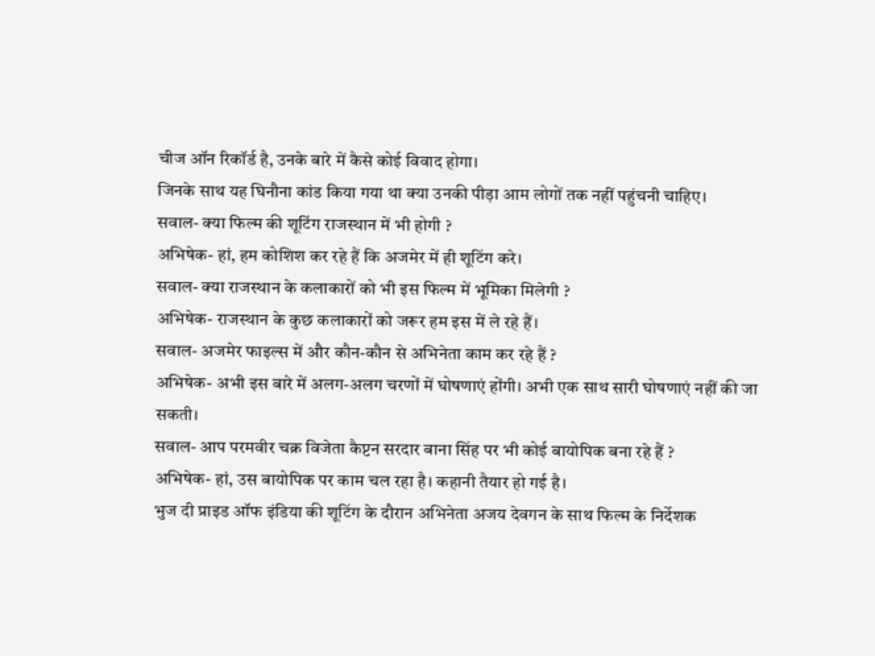चीज ऑन रिकॉर्ड है, उनके बारे में कैसे कोई विवाद होगा।
जिनके साथ यह घिनौना कांड किया गया था क्या उनकी पीड़ा आम लोगों तक नहीं पहुंचनी चाहिए।
सवाल- क्या फिल्म की शूटिंग राजस्थान में भी होगी ?
अभिषेक- हां, हम कोशिश कर रहे हैं कि अजमेर में ही शूटिंग करे।
सवाल- क्या राजस्थान के कलाकारों को भी इस फिल्म में भूमिका मिलेगी ?
अभिषेक- राजस्थान के कुछ कलाकारों को जरूर हम इस में ले रहे हैं।
सवाल- अजमेर फाइल्स में और कौन-कौन से अभिनेता काम कर रहे हैं ?
अभिषेक- अभी इस बारे में अलग-अलग चरणों में घोषणाएं होंगी। अभी एक साथ सारी घोषणाएं नहीं की जा सकती।
सवाल- आप परमवीर चक्र विजेता कैप्टन सरदार बाना सिंह पर भी कोई बायोपिक बना रहे हैं ?
अभिषेक- हां, उस बायोपिक पर काम चल रहा है। कहानी तैयार हो गई है।
भुज दी प्राइड ऑफ इंडिया की शूटिंग के दौरान अभिनेता अजय देवगन के साथ फिल्म के निर्देशक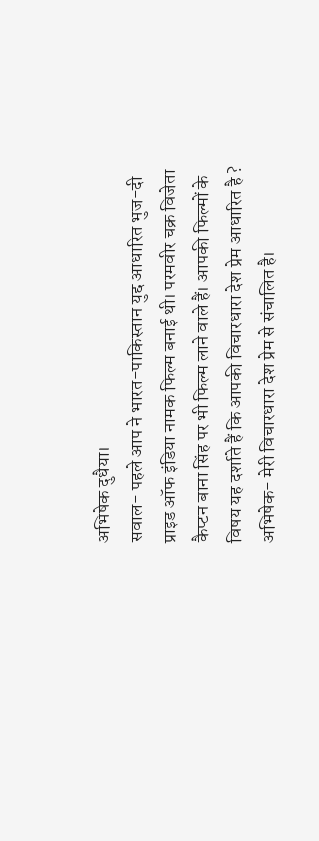अभिषेक दुधैया।
सवाल- पहले आप ने भारत-पाकिस्तान युद्द आधारित भुज-दी प्राइड ऑफ इंडिया नामक फिल्म बनाई थी। परमवीर चक्र विजेता कैप्टन बाना सिंह पर भी फिल्म लाने वाले हैं। आपकी फिल्मों के विषय यह दर्शाते हैं कि आपकी विचारधारा देश प्रेम आधारित है ?
अभिषेक- मेरी विचारधारा देश प्रेम से संचालित है।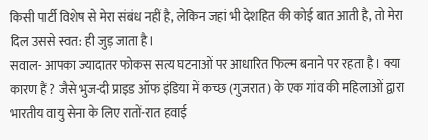किसी पार्टी विशेष से मेरा संबंध नहीं है, लेकिन जहां भी देशहित की कोई बात आती है, तो मेरा दिल उससे स्वत: ही जुड़ जाता है।
सवाल- आपका ज्यादातर फोकस सत्य घटनाओं पर आधारित फिल्म बनाने पर रहता है। क्या कारण हैं ? जैसे भुज-दी प्राइड ऑफ इंडिया में कच्छ (गुजरात) के एक गांव की महिलाओं द्वारा भारतीय वायु सेना के लिए रातों-रात हवाई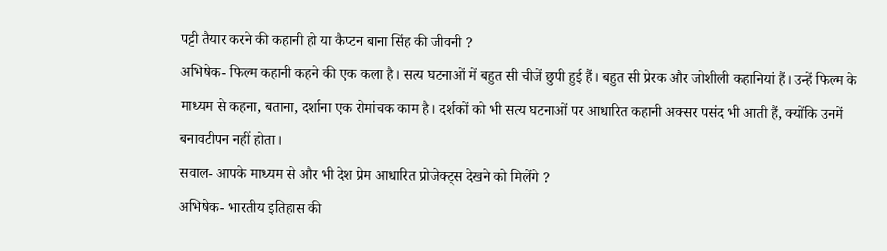पट्टी तैयार करने की कहानी हो या कैप्टन बाना सिंह की जीवनी ?
अभिषेक- फिल्म कहानी कहने की एक कला है। सत्य घटनाओं में बहुत सी चीजें छुपी हुई हैं। बहुत सी प्रेरक और जोशीली कहानियां हैं। उन्हें फिल्म के माध्यम से कहना, बताना, दर्शाना एक रोमांचक काम है। दर्शकों को भी सत्य घटनाओं पर आधारित कहानी अक्सर पसंद भी आती हैं, क्योंकि उनमें बनावटीपन नहीं होता।
सवाल- आपके माध्यम से और भी देश प्रेम आधारित प्रोजेक्ट्स देखने को मिलेंगे ?
अभिषेक- भारतीय इतिहास की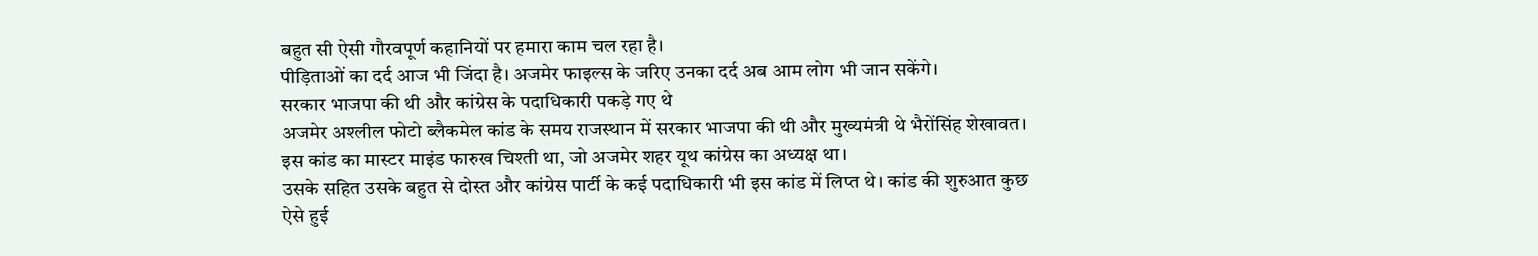बहुत सी ऐसी गौरवपूर्ण कहानियों पर हमारा काम चल रहा है।
पीड़िताओं का दर्द आज भी जिंदा है। अजमेर फाइल्स के जरिए उनका दर्द अब आम लोग भी जान सकेंगे।
सरकार भाजपा की थी और कांग्रेस के पदाधिकारी पकड़े गए थे
अजमेर अश्लील फोटो ब्लैकमेल कांड के समय राजस्थान में सरकार भाजपा की थी और मुख्यमंत्री थे भैरोंसिंह शेखावत। इस कांड का मास्टर माइंड फारुख चिश्ती था, जो अजमेर शहर यूथ कांग्रेस का अध्यक्ष था।
उसके सहित उसके बहुत से दोस्त और कांग्रेस पार्टी के कई पदाधिकारी भी इस कांड में लिप्त थे। कांड की शुरुआत कुछ ऐसे हुई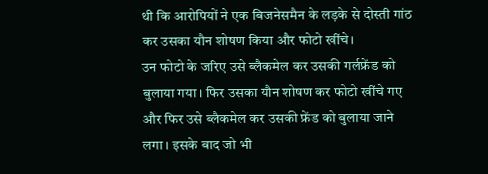थी कि आरोपियों ने एक बिजनेसमैन के लड़के से दोस्ती गांठ कर उसका यौन शोषण किया और फोटो खींचे।
उन फोटो के जरिए उसे ब्लैकमेल कर उसकी गर्लफ्रेंड को बुलाया गया। फिर उसका यौन शोषण कर फोटो खींचे गए और फिर उसे ब्लैकमेल कर उसकी फ्रेंड को बुलाया जाने लगा। इसके बाद जो भी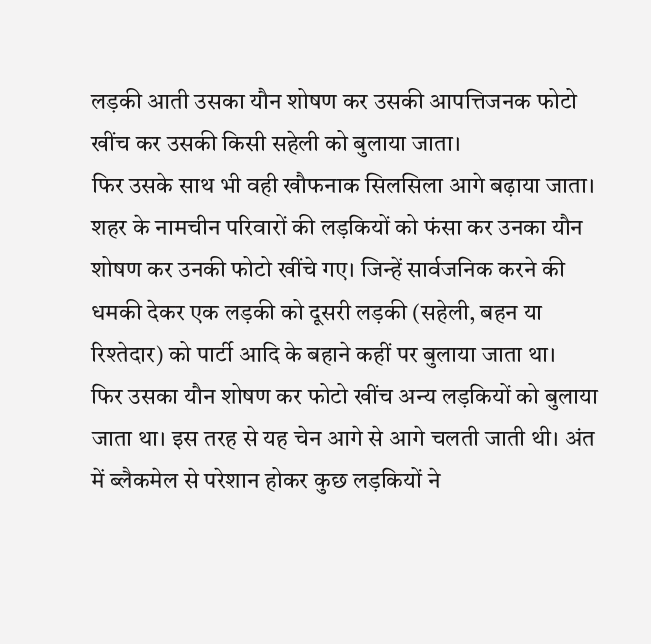लड़की आती उसका यौन शोषण कर उसकी आपत्तिजनक फोटो खींच कर उसकी किसी सहेली को बुलाया जाता।
फिर उसके साथ भी वही खौफनाक सिलसिला आगे बढ़ाया जाता। शहर के नामचीन परिवारों की लड़कियों को फंसा कर उनका यौन शोषण कर उनकी फोटो खींचे गए। जिन्हें सार्वजनिक करने की धमकी देकर एक लड़की को दूसरी लड़की (सहेली, बहन या रिश्तेदार) को पार्टी आदि के बहाने कहीं पर बुलाया जाता था।
फिर उसका यौन शोषण कर फोटो खींच अन्य लड़कियों को बुलाया जाता था। इस तरह से यह चेन आगे से आगे चलती जाती थी। अंत में ब्लैकमेल से परेशान होकर कुछ लड़कियों ने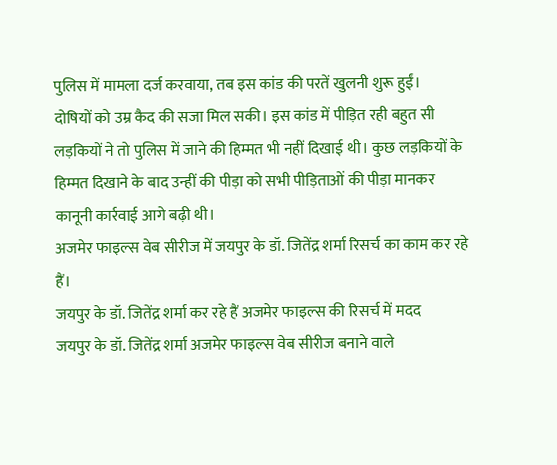पुलिस में मामला दर्ज करवाया, तब इस कांड की परतें खुलनी शुरू हुईं।
दोषियों को उम्र कैद की सजा मिल सकी। इस कांड में पीड़ित रही बहुत सी लड़कियों ने तो पुलिस में जाने की हिम्मत भी नहीं दिखाई थी। कुछ लड़कियों के हिम्मत दिखाने के बाद उन्हीं की पीड़ा को सभी पीड़िताओं की पीड़ा मानकर कानूनी कार्रवाई आगे बढ़ी थी।
अजमेर फाइल्स वेब सीरीज में जयपुर के डॉ. जितेंद्र शर्मा रिसर्च का काम कर रहे हैं।
जयपुर के डॉ. जितेंद्र शर्मा कर रहे हैं अजमेर फाइल्स की रिसर्च में मदद
जयपुर के डॉ. जितेंद्र शर्मा अजमेर फाइल्स वेब सीरीज बनाने वाले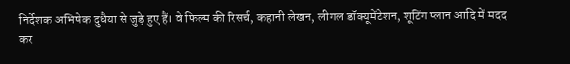निर्देशक अभिषेक दुधैया से जुड़े हुए हैं। वे फिल्म की रिसर्च, कहानी लेखन, लीगल डॉक्यूमेंटेशन, शूटिंग प्लान आदि में मदद कर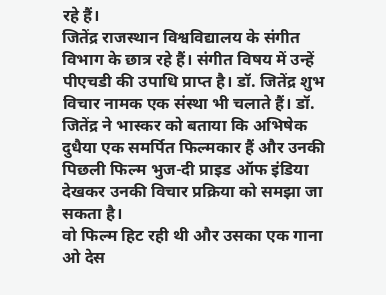रहे हैं।
जितेंद्र राजस्थान विश्वविद्यालय के संगीत विभाग के छात्र रहे हैं। संगीत विषय में उन्हें पीएचडी की उपाधि प्राप्त है। डॉ. जितेंद्र शुभ विचार नामक एक संस्था भी चलाते हैं। डॉ. जितेंद्र ने भास्कर को बताया कि अभिषेक दुधैया एक समर्पित फिल्मकार हैं और उनकी पिछली फिल्म भुज-दी प्राइड ऑफ इंडिया देखकर उनकी विचार प्रक्रिया को समझा जा सकता है।
वो फिल्म हिट रही थी और उसका एक गाना ओ देस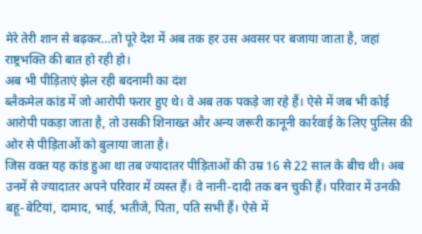मेरे तेरी शान से बढ़कर…तो पूरे देश में अब तक हर उस अवसर पर बजाया जाता है, जहां राष्ट्रभक्ति की बात हो रही हो।
अब भी पीड़िताएं झेल रही बदनामी का दंश
ब्लैकमेल कांड में जो आरोपी फरार हुए थे। वे अब तक पकड़े जा रहे हैं। ऐसे में जब भी कोई आरोपी पकड़ा जाता है, तो उसकी शिनाख्त और अन्य जरूरी कानूनी कार्रवाई के लिए पुलिस की ओर से पीड़िताओं को बुलाया जाता है।
जिस वक्त यह कांड हुआ था तब ज्यादातर पीड़िताओं की उम्र 16 से 22 साल के बीच थी। अब उनमें से ज्यादातर अपने परिवार में व्यस्त हैं। वे नानी-दादी तक बन चुकी हैं। परिवार में उनकी बहू-बेटियां, दामाद, भाई, भतीजे, पिता, पति सभी हैं। ऐसे में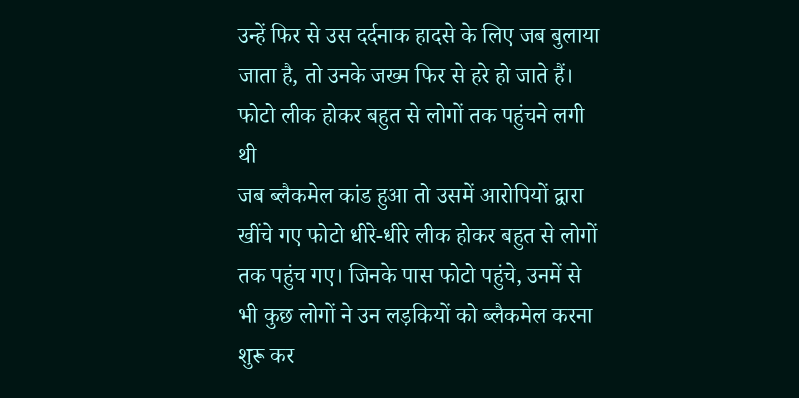उन्हें फिर से उस दर्दनाक हादसे के लिए जब बुलाया जाता है, तो उनके जख्म फिर से हरे हो जाते हैं।
फोटो लीक होकर बहुत से लोगों तक पहुंचने लगी थी
जब ब्लैकमेल कांड हुआ तो उसमें आरोपियों द्वारा खींचे गए फोटो धीरे-धीरे लीक होकर बहुत से लोगों तक पहुंच गए। जिनके पास फोटो पहुंचे, उनमें से भी कुछ लोगों ने उन लड़कियों को ब्लैकमेल करना शुरू कर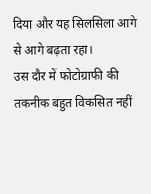दिया और यह सिलसिला आगे से आगे बढ़ता रहा।
उस दौर में फोटोग्राफी की तकनीक बहुत विकसित नहीं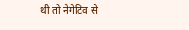थी तो नेगेटिव से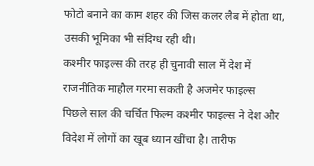फोटो बनाने का काम शहर की जिस कलर लैब में होता था, उसकी भूमिका भी संदिग्ध रही थी।
कश्मीर फाइल्स की तरह ही चुनावी साल में देश में राजनीतिक माहौल गरमा सकती है अजमेर फाइल्स
पिछले साल की चर्चित फिल्म कश्मीर फाइल्स ने देश और विदेश में लोगों का खूब ध्यान खींचा है। तारीफ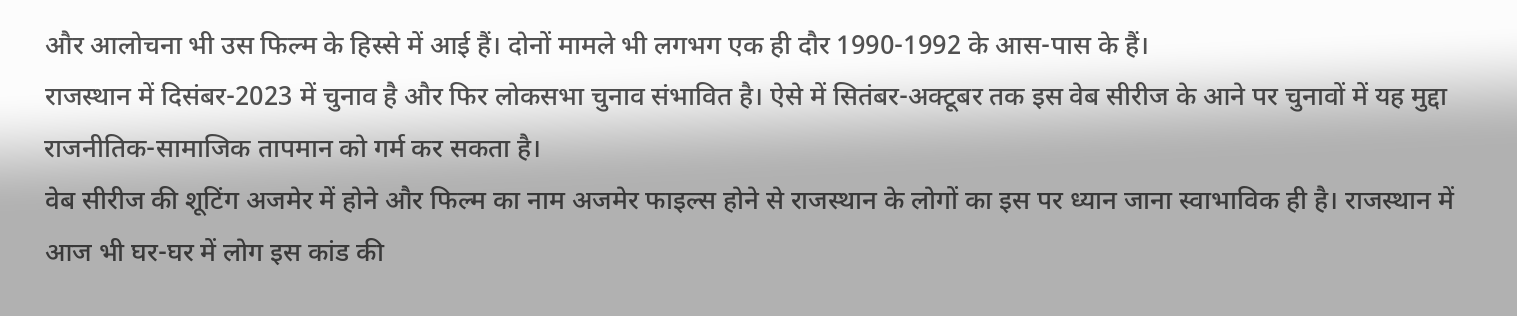और आलोचना भी उस फिल्म के हिस्से में आई हैं। दोनों मामले भी लगभग एक ही दौर 1990-1992 के आस-पास के हैं।
राजस्थान में दिसंबर-2023 में चुनाव है और फिर लोकसभा चुनाव संभावित है। ऐसे में सितंबर-अक्टूबर तक इस वेब सीरीज के आने पर चुनावों में यह मुद्दा राजनीतिक-सामाजिक तापमान को गर्म कर सकता है।
वेब सीरीज की शूटिंग अजमेर में होने और फिल्म का नाम अजमेर फाइल्स होने से राजस्थान के लोगों का इस पर ध्यान जाना स्वाभाविक ही है। राजस्थान में आज भी घर-घर में लोग इस कांड की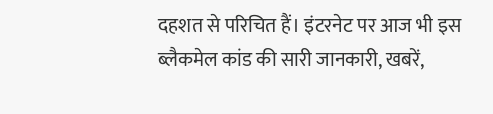दहशत से परिचित हैं। इंटरनेट पर आज भी इस ब्लैकमेल कांड की सारी जानकारी, खबरें,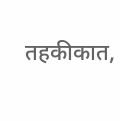तहकीकात,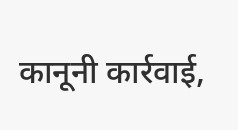कानूनी कार्रवाई,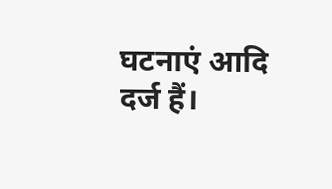घटनाएं आदि दर्ज हैं।